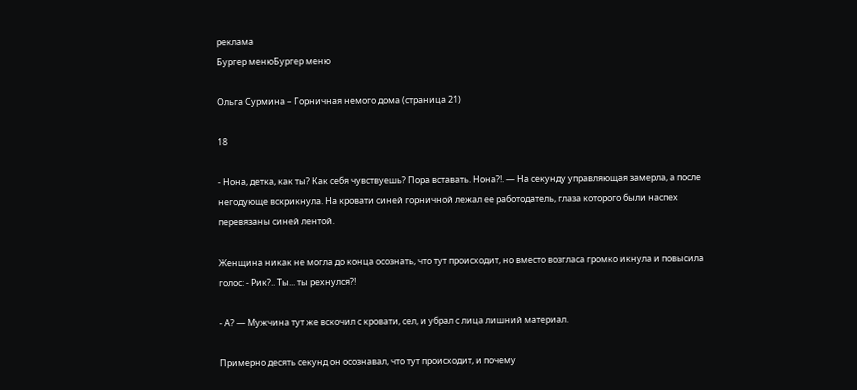реклама
Бургер менюБургер меню

Ольга Сурмина – Горничная немого дома (страница 21)

18

- Нона, детка, как ты? Как себя чувствуешь? Пора вставать. Нона?!. — На секунду управляющая замерла, а после негодующе вскрикнула. На кровати синей горничной лежал ее работодатель, глаза которого были наспех перевязаны синей лентой.

Женщина никак не могла до конца осознать, что тут происходит, но вместо возгласа громко икнула и повысила голос: - Рик?.. Ты... ты рехнулся?!

- А? — Мужчина тут же вскочил с кровати, сел, и убрал с лица лишний материал.

Примерно десять секунд он осознавал, что тут происходит, и почему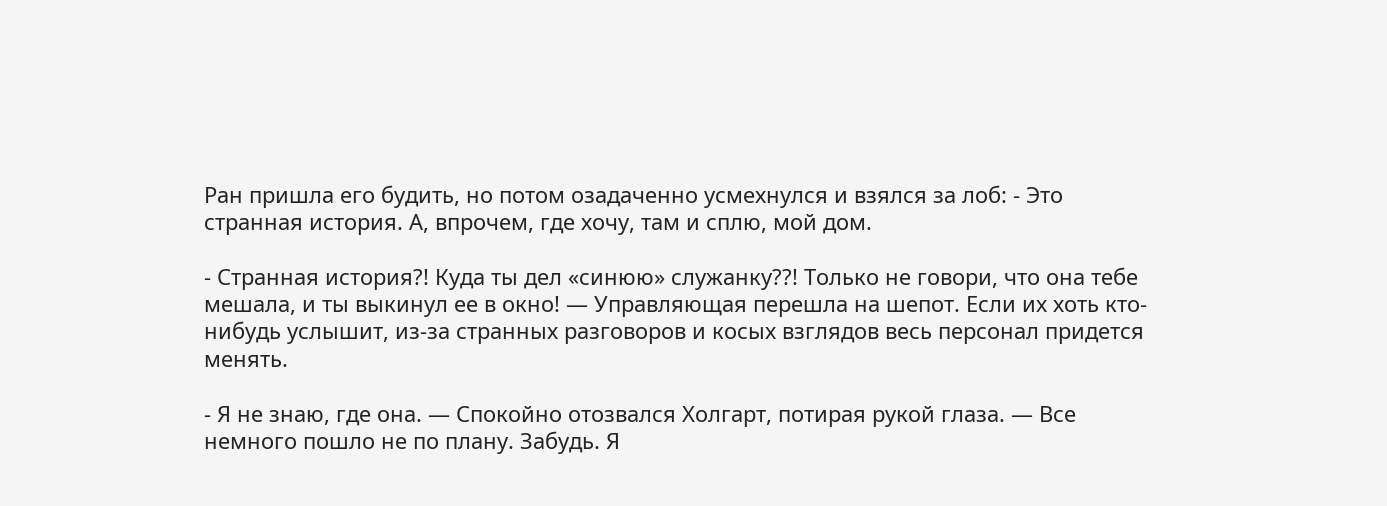Ран пришла его будить, но потом озадаченно усмехнулся и взялся за лоб: - Это странная история. А, впрочем, где хочу, там и сплю, мой дом.

- Странная история?! Куда ты дел «синюю» служанку??! Только не говори, что она тебе мешала, и ты выкинул ее в окно! — Управляющая перешла на шепот. Если их хоть кто-нибудь услышит, из-за странных разговоров и косых взглядов весь персонал придется менять.

- Я не знаю, где она. — Спокойно отозвался Холгарт, потирая рукой глаза. — Все немного пошло не по плану. Забудь. Я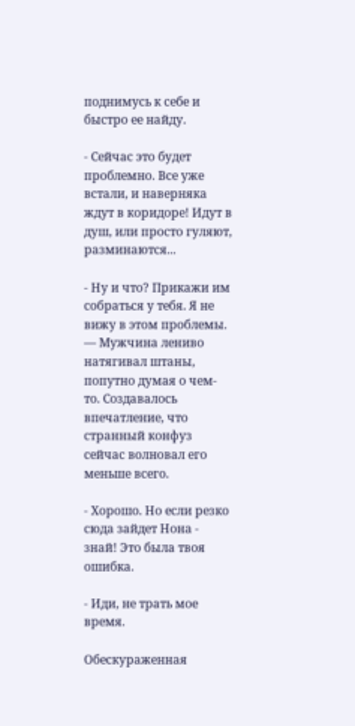поднимусь к себе и быстро ее найду.

- Сейчас это будет проблемно. Все уже встали, и наверняка ждут в коридоре! Идут в душ, или просто гуляют, разминаются...

- Ну и что? Прикажи им собраться у тебя. Я не вижу в этом проблемы. — Мужчина лениво натягивал штаны, попутно думая о чем-то. Создавалось впечатление, что странный конфуз сейчас волновал его меньше всего.

- Хорошо. Но если резко сюда зайдет Нона - знай! Это была твоя ошибка.

- Иди, не трать мое время.

Обескураженная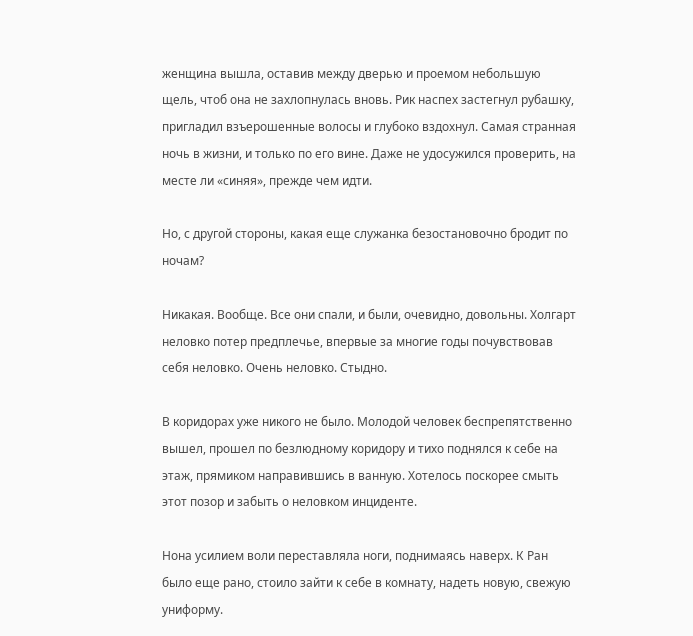женщина вышла, оставив между дверью и проемом небольшую щель, чтоб она не захлопнулась вновь. Рик наспех застегнул рубашку, пригладил взъерошенные волосы и глубоко вздохнул. Самая странная ночь в жизни, и только по его вине. Даже не удосужился проверить, на месте ли «синяя», прежде чем идти.

Но, с другой стороны, какая еще служанка безостановочно бродит по ночам?

Никакая. Вообще. Все они спали, и были, очевидно, довольны. Холгарт неловко потер предплечье, впервые за многие годы почувствовав себя неловко. Очень неловко. Стыдно.

В коридорах уже никого не было. Молодой человек беспрепятственно вышел, прошел по безлюдному коридору и тихо поднялся к себе на этаж, прямиком направившись в ванную. Хотелось поскорее смыть этот позор и забыть о неловком инциденте.

Нона усилием воли переставляла ноги, поднимаясь наверх. К Ран было еще рано, стоило зайти к себе в комнату, надеть новую, свежую униформу.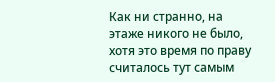Как ни странно, на этаже никого не было, хотя это время по праву считалось тут самым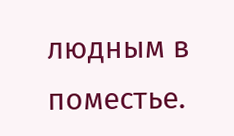людным в поместье.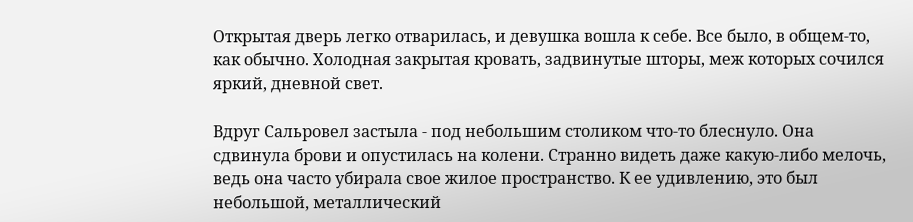Открытая дверь легко отварилась, и девушка вошла к себе. Все было, в общем-то, как обычно. Холодная закрытая кровать, задвинутые шторы, меж которых сочился яркий, дневной свет.

Вдруг Сальровел застыла - под небольшим столиком что-то блеснуло. Она сдвинула брови и опустилась на колени. Странно видеть даже какую-либо мелочь, ведь она часто убирала свое жилое пространство. К ее удивлению, это был небольшой, металлический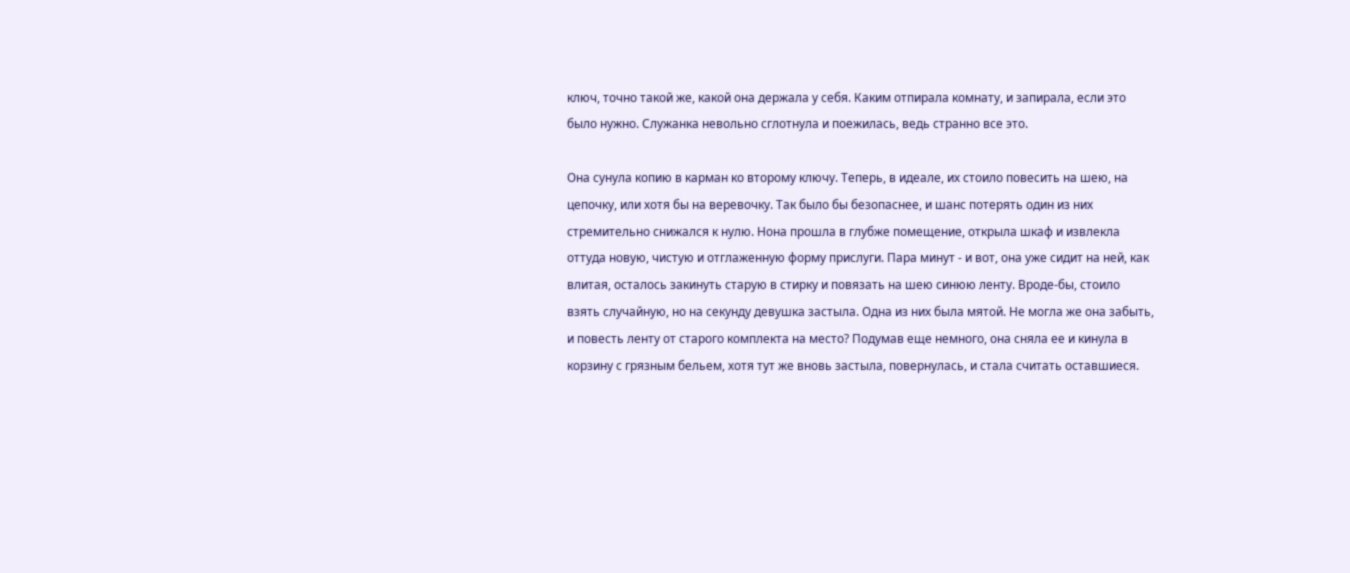ключ, точно такой же, какой она держала у себя. Каким отпирала комнату, и запирала, если это было нужно. Служанка невольно сглотнула и поежилась, ведь странно все это.

Она сунула копию в карман ко второму ключу. Теперь, в идеале, их стоило повесить на шею, на цепочку, или хотя бы на веревочку. Так было бы безопаснее, и шанс потерять один из них стремительно снижался к нулю. Нона прошла в глубже помещение, открыла шкаф и извлекла оттуда новую, чистую и отглаженную форму прислуги. Пара минут - и вот, она уже сидит на ней, как влитая, осталось закинуть старую в стирку и повязать на шею синюю ленту. Вроде-бы, стоило взять случайную, но на секунду девушка застыла. Одна из них была мятой. Не могла же она забыть, и повесть ленту от старого комплекта на место? Подумав еще немного, она сняла ее и кинула в корзину с грязным бельем, хотя тут же вновь застыла, повернулась, и стала считать оставшиеся.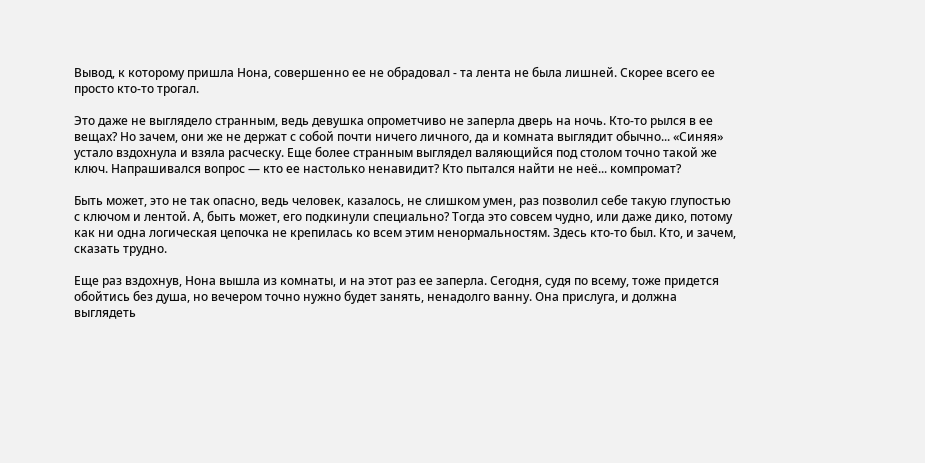Вывод, к которому пришла Нона, совершенно ее не обрадовал - та лента не была лишней. Скорее всего ее просто кто-то трогал.

Это даже не выглядело странным, ведь девушка опрометчиво не заперла дверь на ночь. Кто-то рылся в ее вещах? Но зачем, они же не держат с собой почти ничего личного, да и комната выглядит обычно... «Синяя» устало вздохнула и взяла расческу. Еще более странным выглядел валяющийся под столом точно такой же ключ. Напрашивался вопрос — кто ее настолько ненавидит? Кто пытался найти не неё... компромат?

Быть может, это не так опасно, ведь человек, казалось, не слишком умен, раз позволил себе такую глупостью с ключом и лентой. А, быть может, его подкинули специально? Тогда это совсем чудно, или даже дико, потому как ни одна логическая цепочка не крепилась ко всем этим ненормальностям. Здесь кто-то был. Кто, и зачем, сказать трудно.

Еще раз вздохнув, Нона вышла из комнаты, и на этот раз ее заперла. Сегодня, судя по всему, тоже придется обойтись без душа, но вечером точно нужно будет занять, ненадолго ванну. Она прислуга, и должна выглядеть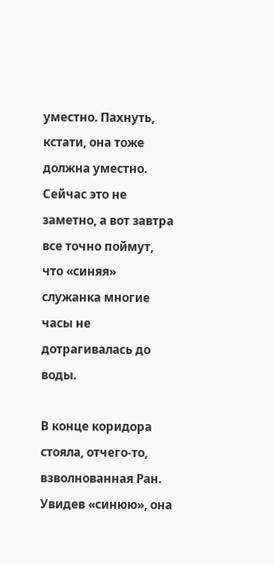уместно. Пахнуть, кстати, она тоже должна уместно. Сейчас это не заметно, а вот завтра все точно поймут, что «синяя» служанка многие часы не дотрагивалась до воды.

В конце коридора стояла, отчего-то, взволнованная Ран. Увидев «синюю», она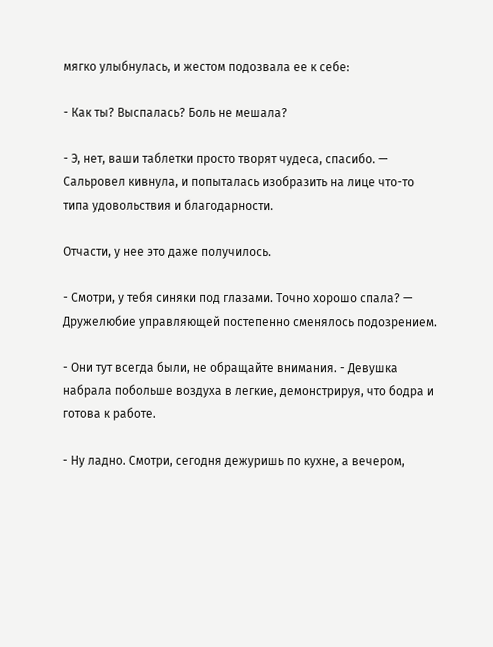мягко улыбнулась, и жестом подозвала ее к себе:

- Как ты? Выспалась? Боль не мешала?

- Э, нет, ваши таблетки просто творят чудеса, спасибо. — Сальровел кивнула, и попыталась изобразить на лице что-то типа удовольствия и благодарности.

Отчасти, у нее это даже получилось.

- Смотри, у тебя синяки под глазами. Точно хорошо спала? — Дружелюбие управляющей постепенно сменялось подозрением.

- Они тут всегда были, не обращайте внимания. - Девушка набрала побольше воздуха в легкие, демонстрируя, что бодра и готова к работе.

- Ну ладно. Смотри, сегодня дежуришь по кухне, а вечером,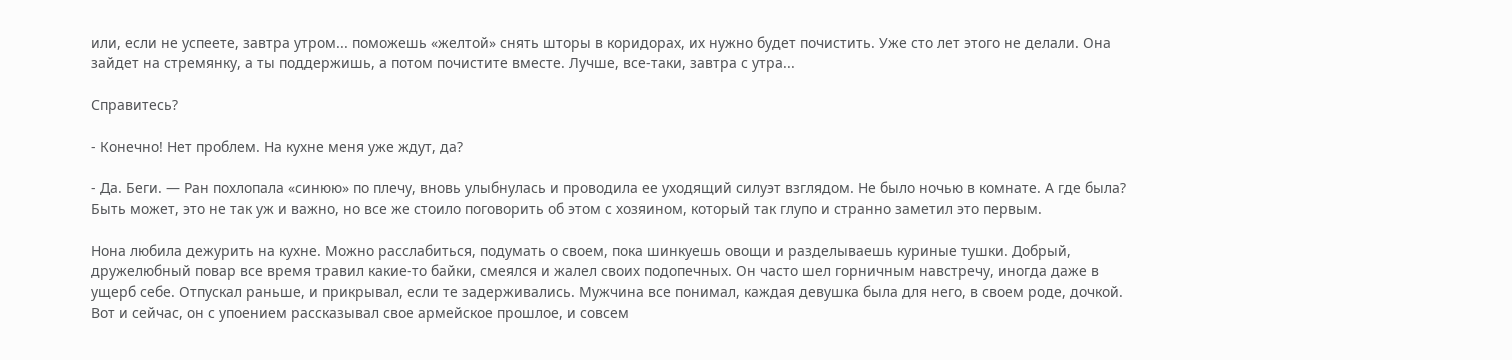или, если не успеете, завтра утром... поможешь «желтой» снять шторы в коридорах, их нужно будет почистить. Уже сто лет этого не делали. Она зайдет на стремянку, а ты поддержишь, а потом почистите вместе. Лучше, все-таки, завтра с утра...

Справитесь?

- Конечно! Нет проблем. На кухне меня уже ждут, да?

- Да. Беги. — Ран похлопала «синюю» по плечу, вновь улыбнулась и проводила ее уходящий силуэт взглядом. Не было ночью в комнате. А где была? Быть может, это не так уж и важно, но все же стоило поговорить об этом с хозяином, который так глупо и странно заметил это первым.

Нона любила дежурить на кухне. Можно расслабиться, подумать о своем, пока шинкуешь овощи и разделываешь куриные тушки. Добрый, дружелюбный повар все время травил какие-то байки, смеялся и жалел своих подопечных. Он часто шел горничным навстречу, иногда даже в ущерб себе. Отпускал раньше, и прикрывал, если те задерживались. Мужчина все понимал, каждая девушка была для него, в своем роде, дочкой. Вот и сейчас, он с упоением рассказывал свое армейское прошлое, и совсем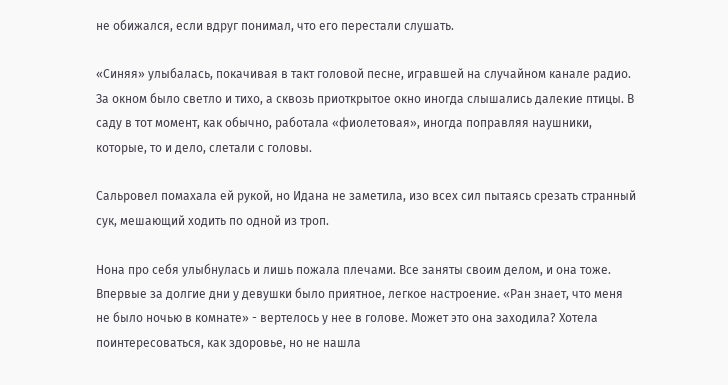не обижался, если вдруг понимал, что его перестали слушать.

«Синяя» улыбалась, покачивая в такт головой песне, игравшей на случайном канале радио. За окном было светло и тихо, а сквозь приоткрытое окно иногда слышались далекие птицы. В саду в тот момент, как обычно, работала «фиолетовая», иногда поправляя наушники, которые, то и дело, слетали с головы.

Сальровел помахала ей рукой, но Идана не заметила, изо всех сил пытаясь срезать странный сук, мешающий ходить по одной из троп.

Нона про себя улыбнулась и лишь пожала плечами. Все заняты своим делом, и она тоже. Впервые за долгие дни у девушки было приятное, легкое настроение. «Ран знает, что меня не было ночью в комнате» - вертелось у нее в голове. Может это она заходила? Хотела поинтересоваться, как здоровье, но не нашла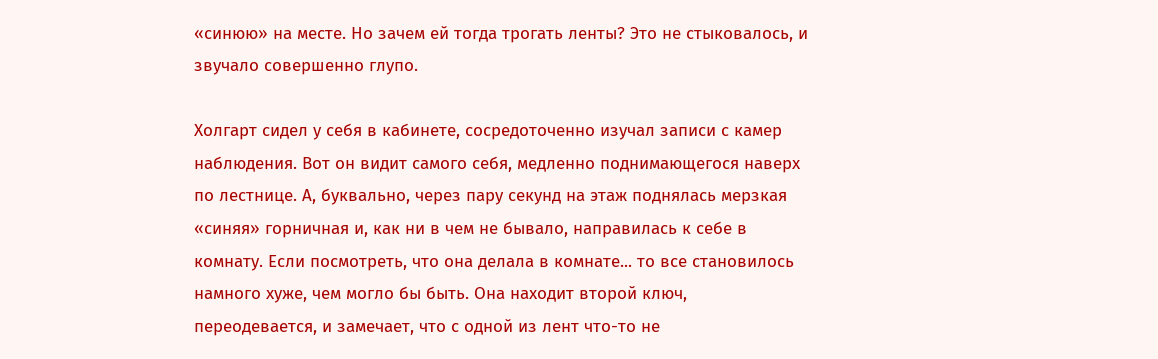«синюю» на месте. Но зачем ей тогда трогать ленты? Это не стыковалось, и звучало совершенно глупо.

Холгарт сидел у себя в кабинете, сосредоточенно изучал записи с камер наблюдения. Вот он видит самого себя, медленно поднимающегося наверх по лестнице. А, буквально, через пару секунд на этаж поднялась мерзкая «синяя» горничная и, как ни в чем не бывало, направилась к себе в комнату. Если посмотреть, что она делала в комнате... то все становилось намного хуже, чем могло бы быть. Она находит второй ключ, переодевается, и замечает, что с одной из лент что-то не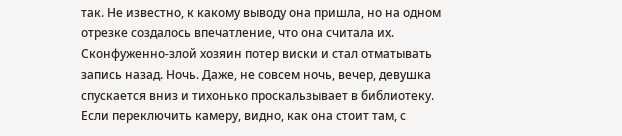так. Не известно, к какому выводу она пришла, но на одном отрезке создалось впечатление, что она считала их. Сконфуженно-злой хозяин потер виски и стал отматывать запись назад. Ночь. Даже, не совсем ночь, вечер, девушка спускается вниз и тихонько проскальзывает в библиотеку. Если переключить камеру, видно, как она стоит там, с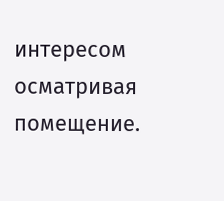интересом осматривая помещение.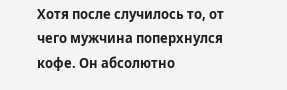Хотя после случилось то, от чего мужчина поперхнулся кофе. Он абсолютно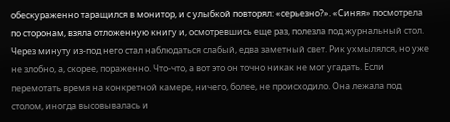обескураженно таращился в монитор, и с улыбкой повторял: «серьезно?». «Синяя» посмотрела по сторонам, взяла отложенную книгу и, осмотревшись еще раз, полезла под журнальный стол. Через минуту из-под него стал наблюдаться слабый, едва заметный свет. Рик ухмылялся, но уже не злобно, а, скорее, пораженно. Что-что, а вот это он точно никак не мог угадать. Если перемотать время на конкретной камере, ничего, более, не происходило. Она лежала под столом, иногда высовывалась и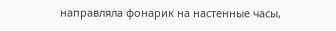направляла фонарик на настенные часы,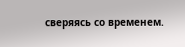сверяясь со временем.